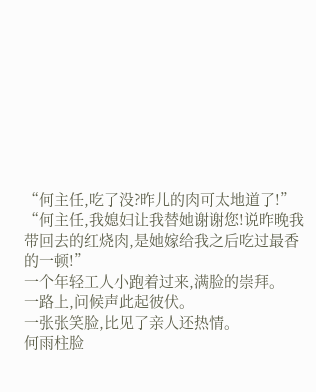“何主任,吃了没?昨儿的肉可太地道了!”
“何主任,我媳妇让我替她谢谢您!说昨晚我带回去的红烧肉,是她嫁给我之后吃过最香的一顿!”
一个年轻工人小跑着过来,满脸的崇拜。
一路上,问候声此起彼伏。
一张张笑脸,比见了亲人还热情。
何雨柱脸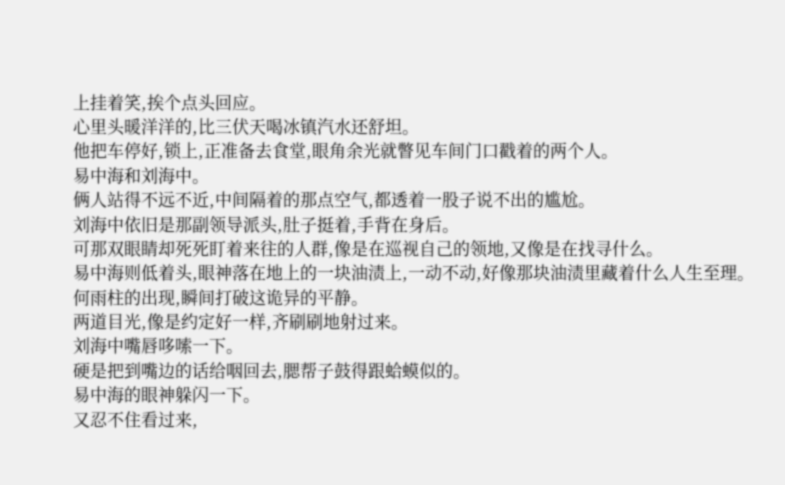上挂着笑,挨个点头回应。
心里头暖洋洋的,比三伏天喝冰镇汽水还舒坦。
他把车停好,锁上,正准备去食堂,眼角余光就瞥见车间门口戳着的两个人。
易中海和刘海中。
俩人站得不远不近,中间隔着的那点空气,都透着一股子说不出的尴尬。
刘海中依旧是那副领导派头,肚子挺着,手背在身后。
可那双眼睛却死死盯着来往的人群,像是在巡视自己的领地,又像是在找寻什么。
易中海则低着头,眼神落在地上的一块油渍上,一动不动,好像那块油渍里藏着什么人生至理。
何雨柱的出现,瞬间打破这诡异的平静。
两道目光,像是约定好一样,齐刷刷地射过来。
刘海中嘴唇哆嗦一下。
硬是把到嘴边的话给咽回去,腮帮子鼓得跟蛤蟆似的。
易中海的眼神躲闪一下。
又忍不住看过来,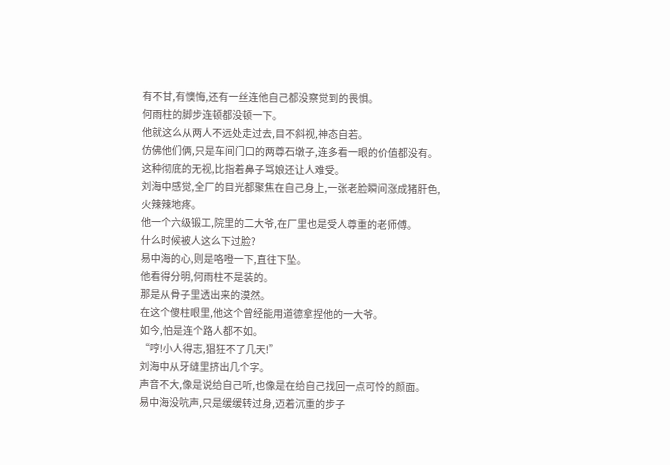有不甘,有懊悔,还有一丝连他自己都没察觉到的畏惧。
何雨柱的脚步连顿都没顿一下。
他就这么从两人不远处走过去,目不斜视,神态自若。
仿佛他们俩,只是车间门口的两尊石墩子,连多看一眼的价值都没有。
这种彻底的无视,比指着鼻子骂娘还让人难受。
刘海中感觉,全厂的目光都聚焦在自己身上,一张老脸瞬间涨成猪肝色,火辣辣地疼。
他一个六级锻工,院里的二大爷,在厂里也是受人尊重的老师傅。
什么时候被人这么下过脸?
易中海的心,则是咯噔一下,直往下坠。
他看得分明,何雨柱不是装的。
那是从骨子里透出来的漠然。
在这个傻柱眼里,他这个曾经能用道德拿捏他的一大爷。
如今,怕是连个路人都不如。
“哼!小人得志,猖狂不了几天!”
刘海中从牙缝里挤出几个字。
声音不大,像是说给自己听,也像是在给自己找回一点可怜的颜面。
易中海没吭声,只是缓缓转过身,迈着沉重的步子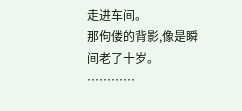走进车间。
那佝偻的背影,像是瞬间老了十岁。
…………